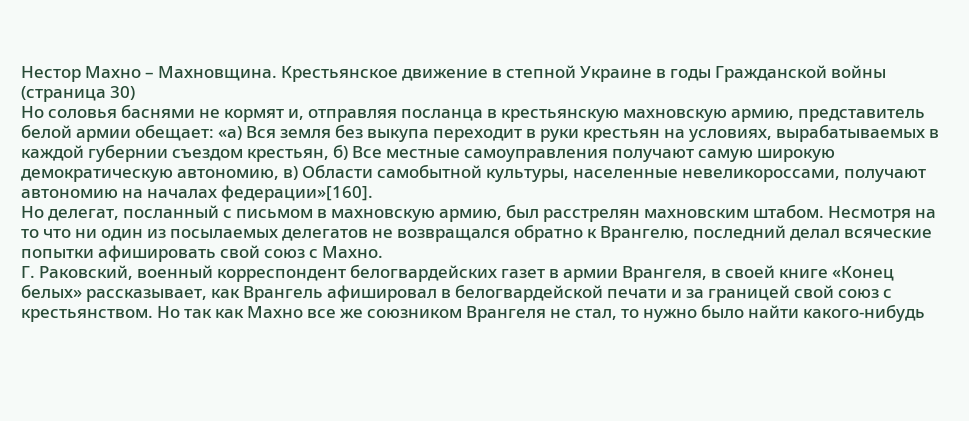Нестор Махно – Махновщина. Крестьянское движение в степной Украине в годы Гражданской войны (страница 30)
Но соловья баснями не кормят и, отправляя посланца в крестьянскую махновскую армию, представитель белой армии обещает: «а) Вся земля без выкупа переходит в руки крестьян на условиях, вырабатываемых в каждой губернии съездом крестьян, б) Все местные самоуправления получают самую широкую демократическую автономию, в) Области самобытной культуры, населенные невеликороссами, получают автономию на началах федерации»[160].
Но делегат, посланный с письмом в махновскую армию, был расстрелян махновским штабом. Несмотря на то что ни один из посылаемых делегатов не возвращался обратно к Врангелю, последний делал всяческие попытки афишировать свой союз с Махно.
Г. Раковский, военный корреспондент белогвардейских газет в армии Врангеля, в своей книге «Конец белых» рассказывает, как Врангель афишировал в белогвардейской печати и за границей свой союз с крестьянством. Но так как Махно все же союзником Врангеля не стал, то нужно было найти какого-нибудь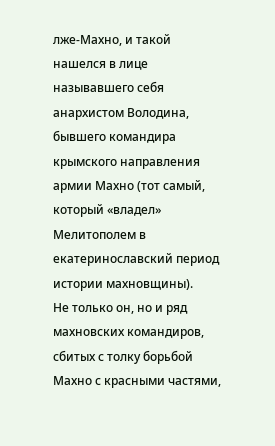лже-Махно, и такой нашелся в лице называвшего себя анархистом Володина, бывшего командира крымского направления армии Махно (тот самый, который «владел» Мелитополем в екатеринославский период истории махновщины).
Не только он, но и ряд махновских командиров, сбитых с толку борьбой Махно с красными частями,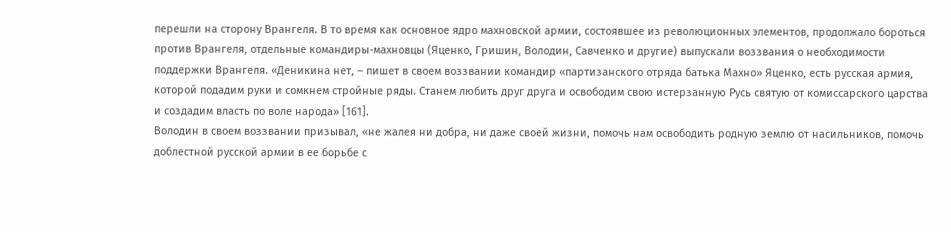перешли на сторону Врангеля. В то время как основное ядро махновской армии, состоявшее из революционных элементов, продолжало бороться против Врангеля, отдельные командиры-махновцы (Яценко, Гришин, Володин, Савченко и другие) выпускали воззвания о необходимости поддержки Врангеля. «Деникина нет, – пишет в своем воззвании командир «партизанского отряда батька Махно» Яценко, есть русская армия, которой подадим руки и сомкнем стройные ряды. Станем любить друг друга и освободим свою истерзанную Русь святую от комиссарского царства и создадим власть по воле народа» [161].
Володин в своем воззвании призывал, «не жалея ни добра, ни даже своей жизни, помочь нам освободить родную землю от насильников, помочь доблестной русской армии в ее борьбе с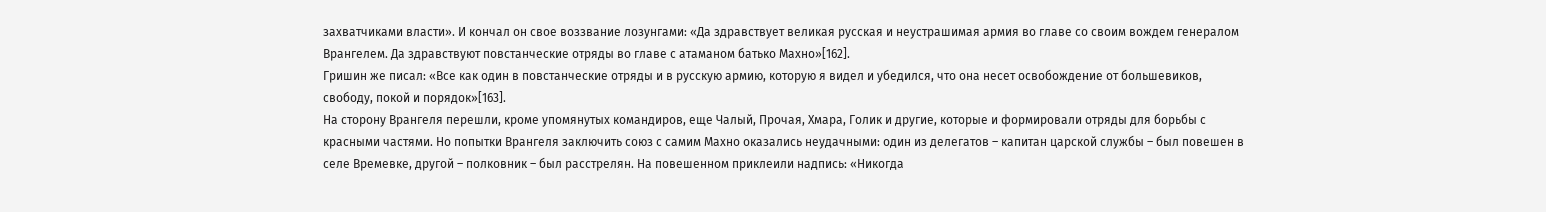захватчиками власти». И кончал он свое воззвание лозунгами: «Да здравствует великая русская и неустрашимая армия во главе со своим вождем генералом Врангелем. Да здравствуют повстанческие отряды во главе с атаманом батько Махно»[162].
Гришин же писал: «Все как один в повстанческие отряды и в русскую армию, которую я видел и убедился, что она несет освобождение от большевиков, свободу, покой и порядок»[163].
На сторону Врангеля перешли, кроме упомянутых командиров, еще Чалый, Прочая, Хмара, Голик и другие, которые и формировали отряды для борьбы с красными частями. Но попытки Врангеля заключить союз с самим Махно оказались неудачными: один из делегатов – капитан царской службы – был повешен в селе Времевке, другой – полковник – был расстрелян. На повешенном приклеили надпись: «Никогда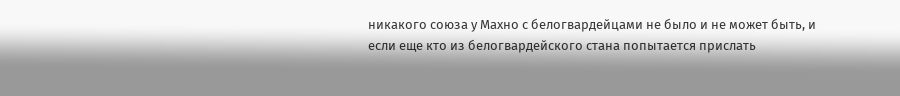никакого союза у Махно с белогвардейцами не было и не может быть, и если еще кто из белогвардейского стана попытается прислать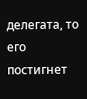делегата, то его постигнет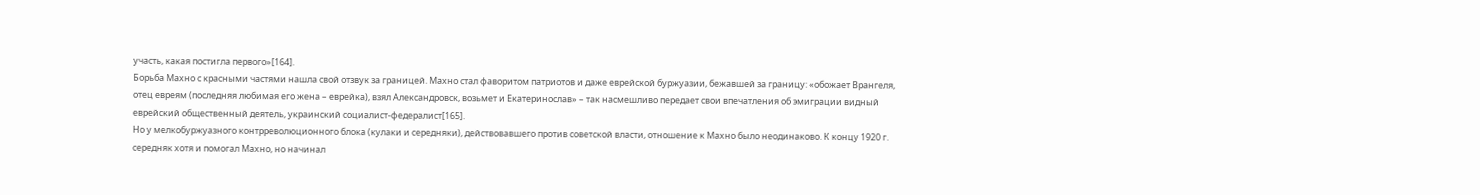участь, какая постигла первого»[164].
Борьба Махно с красными частями нашла свой отзвук за границей. Махно стал фаворитом патриотов и даже еврейской буржуазии, бежавшей за границу: «обожает Врангеля, отец евреям (последняя любимая его жена – еврейка), взял Александровск, возьмет и Екатеринослав» – так насмешливо передает свои впечатления об эмиграции видный еврейский общественный деятель, украинский социалист-федералист[165].
Но у мелкобуржуазного контрреволюционного блока (кулаки и середняки), действовавшего против советской власти, отношение к Махно было неодинаково. К концу 1920 г. середняк хотя и помогал Махно, но начинал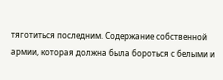тяготиться последним. Содержание собственной армии, которая должна была бороться с белыми и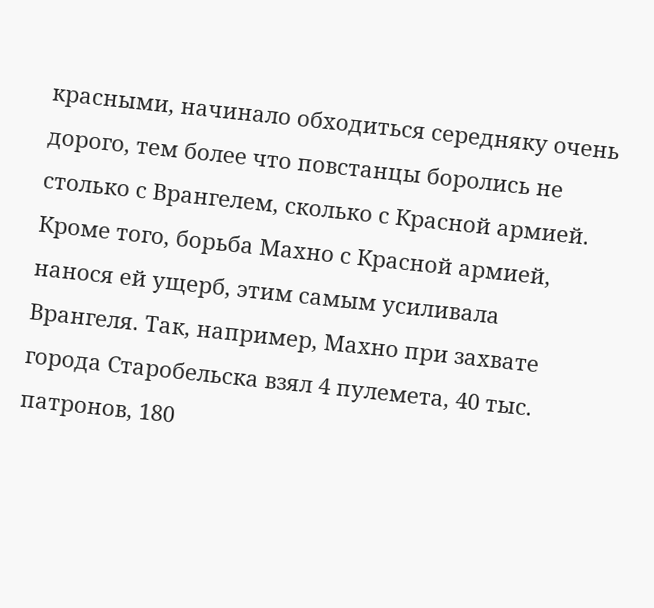красными, начинало обходиться середняку очень дорого, тем более что повстанцы боролись не столько с Врангелем, сколько с Красной армией. Кроме того, борьба Махно с Красной армией, нанося ей ущерб, этим самым усиливала Врангеля. Так, например, Махно при захвате города Старобельска взял 4 пулемета, 40 тыс. патронов, 180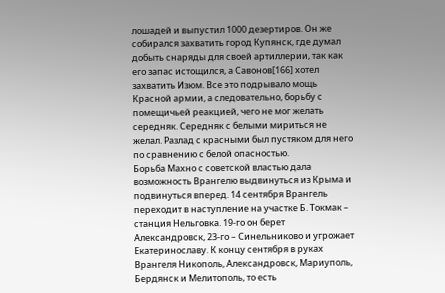лошадей и выпустил 1000 дезертиров. Он же собирался захватить город Купянск, где думал добыть снаряды для своей артиллерии, так как его запас истощился, а Савонов[166] хотел захватить Изюм. Все это подрывало мощь Красной армии, а следовательно, борьбу с помещичьей реакцией, чего не мог желать середняк. Середняк с белыми мириться не желал. Разлад с красными был пустяком для него по сравнению с белой опасностью.
Борьба Махно с советской властью дала возможность Врангелю выдвинуться из Крыма и подвинуться вперед. 14 сентября Врангель переходит в наступление на участке Б. Токмак – станция Нельговка. 19-го он берет Александровск, 23-го – Синельниково и угрожает Екатеринославу. К концу сентября в руках Врангеля Никополь, Александровск, Мариуполь, Бердянск и Мелитополь, то есть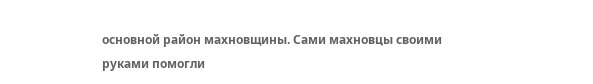основной район махновщины. Сами махновцы своими руками помогли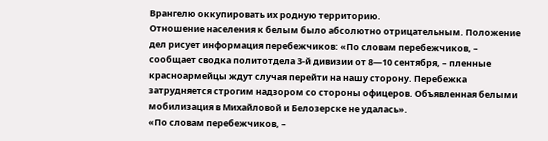Врангелю оккупировать их родную территорию.
Отношение населения к белым было абсолютно отрицательным. Положение дел рисует информация перебежчиков: «По словам перебежчиков, – сообщает сводка политотдела 3-й дивизии от 8—10 сентября, – пленные красноармейцы ждут случая перейти на нашу сторону. Перебежка затрудняется строгим надзором со стороны офицеров. Объявленная белыми мобилизация в Михайловой и Белозерске не удалась».
«По словам перебежчиков, –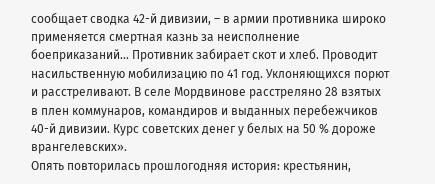сообщает сводка 42-й дивизии, – в армии противника широко применяется смертная казнь за неисполнение боеприказаний… Противник забирает скот и хлеб. Проводит насильственную мобилизацию по 41 год. Уклоняющихся порют и расстреливают. В селе Мордвинове расстреляно 28 взятых в плен коммунаров, командиров и выданных перебежчиков 40-й дивизии. Курс советских денег у белых на 50 % дороже врангелевских».
Опять повторилась прошлогодняя история: крестьянин,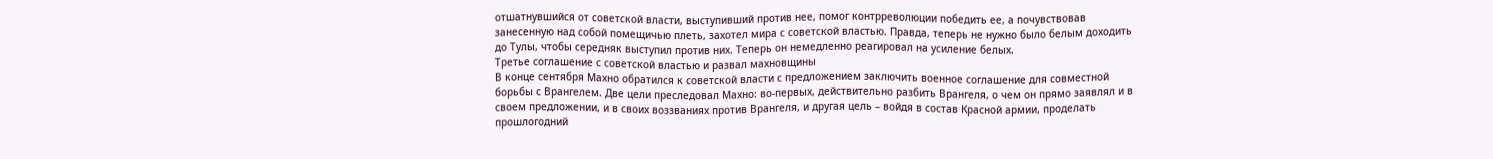отшатнувшийся от советской власти, выступивший против нее, помог контрреволюции победить ее, а почувствовав занесенную над собой помещичью плеть, захотел мира с советской властью. Правда, теперь не нужно было белым доходить до Тулы, чтобы середняк выступил против них. Теперь он немедленно реагировал на усиление белых.
Третье соглашение с советской властью и развал махновщины
В конце сентября Махно обратился к советской власти с предложением заключить военное соглашение для совместной борьбы с Врангелем. Две цели преследовал Махно: во-первых, действительно разбить Врангеля, о чем он прямо заявлял и в своем предложении, и в своих воззваниях против Врангеля, и другая цель – войдя в состав Красной армии, проделать прошлогодний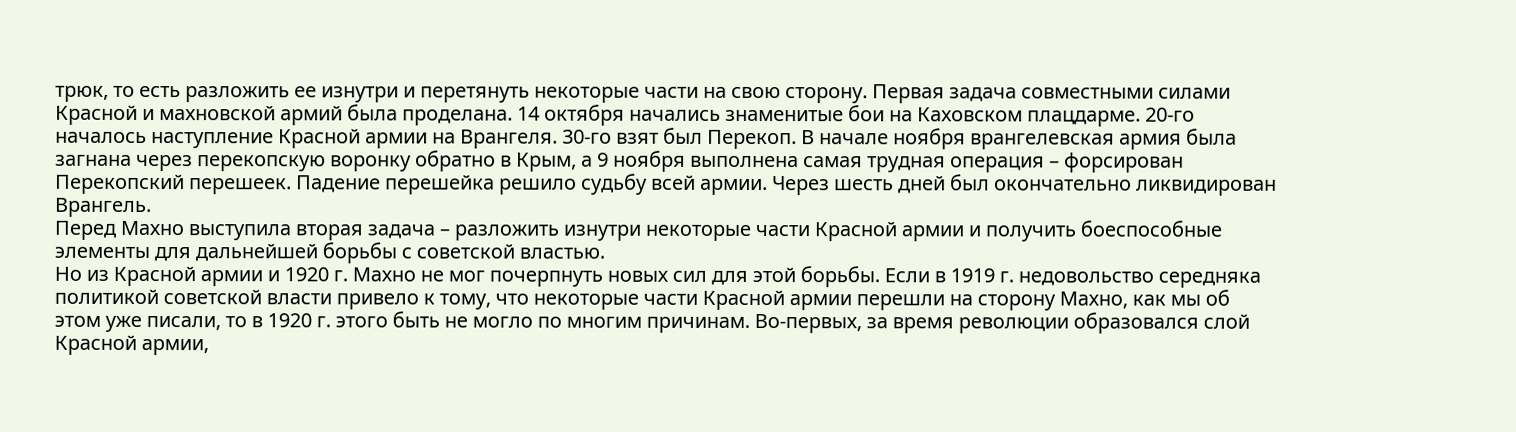трюк, то есть разложить ее изнутри и перетянуть некоторые части на свою сторону. Первая задача совместными силами Красной и махновской армий была проделана. 14 октября начались знаменитые бои на Каховском плацдарме. 20-го началось наступление Красной армии на Врангеля. 30-го взят был Перекоп. В начале ноября врангелевская армия была загнана через перекопскую воронку обратно в Крым, а 9 ноября выполнена самая трудная операция – форсирован Перекопский перешеек. Падение перешейка решило судьбу всей армии. Через шесть дней был окончательно ликвидирован Врангель.
Перед Махно выступила вторая задача – разложить изнутри некоторые части Красной армии и получить боеспособные элементы для дальнейшей борьбы с советской властью.
Но из Красной армии и 1920 г. Махно не мог почерпнуть новых сил для этой борьбы. Если в 1919 г. недовольство середняка политикой советской власти привело к тому, что некоторые части Красной армии перешли на сторону Махно, как мы об этом уже писали, то в 1920 г. этого быть не могло по многим причинам. Во-первых, за время революции образовался слой Красной армии,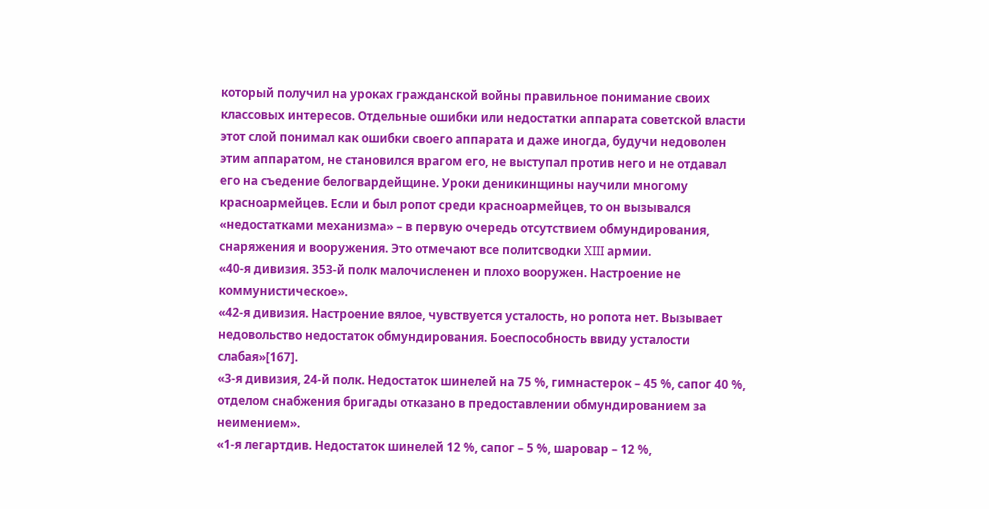который получил на уроках гражданской войны правильное понимание своих классовых интересов. Отдельные ошибки или недостатки аппарата советской власти этот слой понимал как ошибки своего аппарата и даже иногда, будучи недоволен этим аппаратом, не становился врагом его, не выступал против него и не отдавал его на съедение белогвардейщине. Уроки деникинщины научили многому красноармейцев. Если и был ропот среди красноармейцев, то он вызывался «недостатками механизма» – в первую очередь отсутствием обмундирования, снаряжения и вооружения. Это отмечают все политсводки XIII армии.
«40-я дивизия. 353-й полк малочисленен и плохо вооружен. Настроение не коммунистическое».
«42-я дивизия. Настроение вялое, чувствуется усталость, но ропота нет. Вызывает недовольство недостаток обмундирования. Боеспособность ввиду усталости слабая»[167].
«3-я дивизия, 24-й полк. Недостаток шинелей на 75 %, гимнастерок – 45 %, сапог 40 %, отделом снабжения бригады отказано в предоставлении обмундированием за неимением».
«1-я легартдив. Недостаток шинелей 12 %, сапог – 5 %, шаровар – 12 %,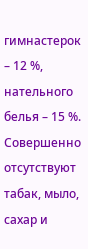гимнастерок – 12 %, нательного белья – 15 %. Совершенно отсутствуют табак, мыло, сахар и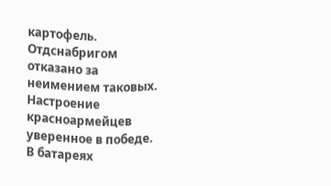картофель. Отдснабригом отказано за неимением таковых. Настроение красноармейцев уверенное в победе. В батареях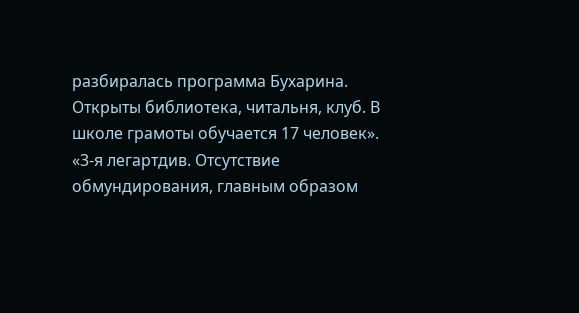разбиралась программа Бухарина. Открыты библиотека, читальня, клуб. В школе грамоты обучается 17 человек».
«3-я легартдив. Отсутствие обмундирования, главным образом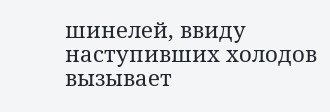шинелей, ввиду наступивших холодов вызывает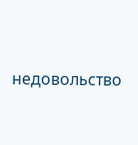недовольство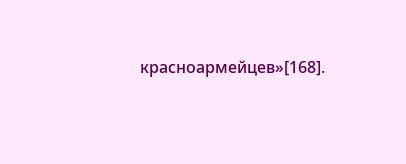красноармейцев»[168].